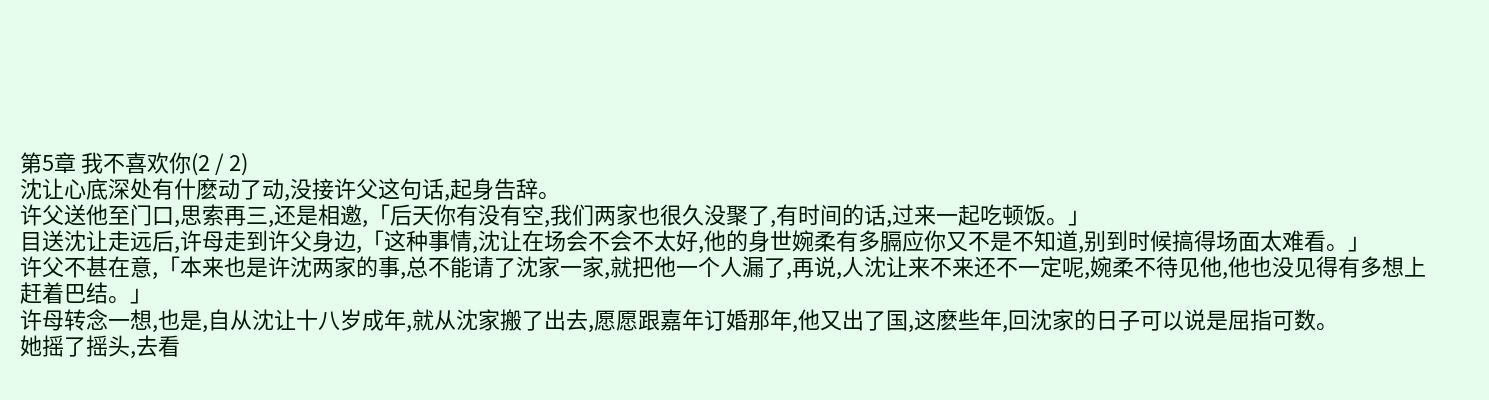第5章 我不喜欢你(2 / 2)
沈让心底深处有什麽动了动,没接许父这句话,起身告辞。
许父送他至门口,思索再三,还是相邀,「后天你有没有空,我们两家也很久没聚了,有时间的话,过来一起吃顿饭。」
目送沈让走远后,许母走到许父身边,「这种事情,沈让在场会不会不太好,他的身世婉柔有多膈应你又不是不知道,别到时候搞得场面太难看。」
许父不甚在意,「本来也是许沈两家的事,总不能请了沈家一家,就把他一个人漏了,再说,人沈让来不来还不一定呢,婉柔不待见他,他也没见得有多想上赶着巴结。」
许母转念一想,也是,自从沈让十八岁成年,就从沈家搬了出去,愿愿跟嘉年订婚那年,他又出了国,这麽些年,回沈家的日子可以说是屈指可数。
她摇了摇头,去看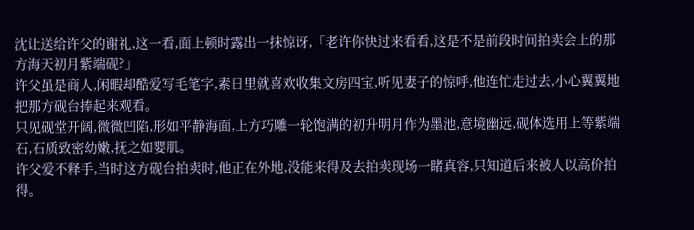沈让送给许父的谢礼,这一看,面上顿时露出一抹惊讶,「老许你快过来看看,这是不是前段时间拍卖会上的那方海天初月紫端砚?」
许父虽是商人,闲暇却酷爱写毛笔字,素日里就喜欢收集文房四宝,听见妻子的惊呼,他连忙走过去,小心翼翼地把那方砚台捧起来观看。
只见砚堂开阔,微微凹陷,形如平静海面,上方巧雕一轮饱满的初升明月作为墨池,意境幽远,砚体选用上等紫端石,石质致密幼嫩,抚之如婴肌。
许父爱不释手,当时这方砚台拍卖时,他正在外地,没能来得及去拍卖现场一睹真容,只知道后来被人以高价拍得。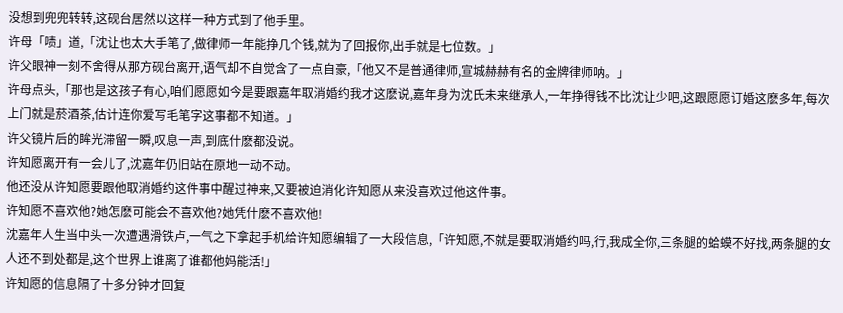没想到兜兜转转,这砚台居然以这样一种方式到了他手里。
许母「啧」道,「沈让也太大手笔了,做律师一年能挣几个钱,就为了回报你,出手就是七位数。」
许父眼神一刻不舍得从那方砚台离开,语气却不自觉含了一点自豪,「他又不是普通律师,宣城赫赫有名的金牌律师呐。」
许母点头,「那也是这孩子有心,咱们愿愿如今是要跟嘉年取消婚约我才这麽说,嘉年身为沈氏未来继承人,一年挣得钱不比沈让少吧,这跟愿愿订婚这麽多年,每次上门就是菸酒茶,估计连你爱写毛笔字这事都不知道。」
许父镜片后的眸光滞留一瞬,叹息一声,到底什麽都没说。
许知愿离开有一会儿了,沈嘉年仍旧站在原地一动不动。
他还没从许知愿要跟他取消婚约这件事中醒过神来,又要被迫消化许知愿从来没喜欢过他这件事。
许知愿不喜欢他?她怎麽可能会不喜欢他?她凭什麽不喜欢他!
沈嘉年人生当中头一次遭遇滑铁卢,一气之下拿起手机给许知愿编辑了一大段信息,「许知愿,不就是要取消婚约吗,行,我成全你,三条腿的蛤蟆不好找,两条腿的女人还不到处都是,这个世界上谁离了谁都他妈能活!」
许知愿的信息隔了十多分钟才回复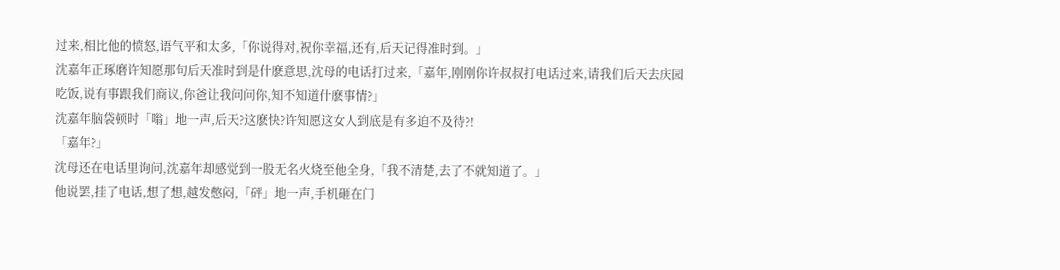过来,相比他的愤怒,语气平和太多,「你说得对,祝你幸福,还有,后天记得准时到。」
沈嘉年正琢磨许知愿那句后天准时到是什麽意思,沈母的电话打过来,「嘉年,刚刚你许叔叔打电话过来,请我们后天去庆园吃饭,说有事跟我们商议,你爸让我问问你,知不知道什麽事情?」
沈嘉年脑袋顿时「嗡」地一声,后天?这麽快?许知愿这女人到底是有多迫不及待?!
「嘉年?」
沈母还在电话里询问,沈嘉年却感觉到一股无名火烧至他全身,「我不清楚,去了不就知道了。」
他说罢,挂了电话,想了想,越发憋闷,「砰」地一声,手机砸在门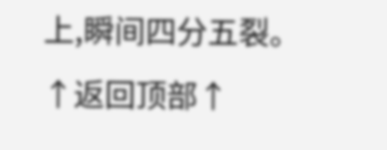上,瞬间四分五裂。
↑返回顶部↑